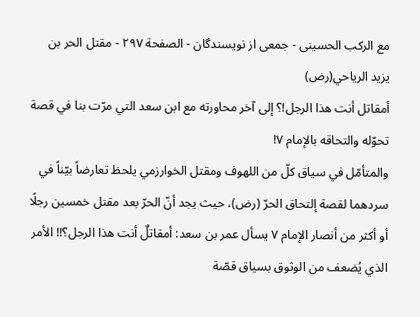مع الركب الحسينى - جمعی از نویسندگان - الصفحة ٢٩٧ - مقتل الحر بن يزيد الرياحي(رض)
أمقاتل أنت هذا الرجل!؟ إلى آخر محاورته مع ابن سعد التي مرّت بنا في قصة تحوّله والتحاقه بالإمام ٧!
والمتأمّل في سياق كلّ من اللهوف ومقتل الخوارزمي يلحظ تعارضاً بيّناً في سردهما لقصة إلتحاق الحرّ (رض)، حيث يجد أنّ الحرّ بعد مقتل خمسين رجلًا أو أكثر من أنصار الإمام ٧ يسأل عمر بن سعد: أمقاتلٌ أنت هذا الرجل؟!! الأمر الذي يُضعف من الوثوق بسياق قصّة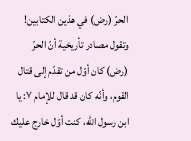الحرّ (رض) في هذين الكتابين!
وتقول مصادر تأريخية أنّ الحرّ (رض) كان أوّل من تقدّم إلى قتال القوم، وأنّه كان قد قال للإمام ٧: يا ابن رسول اللّه، كنت أوّل خارج عليك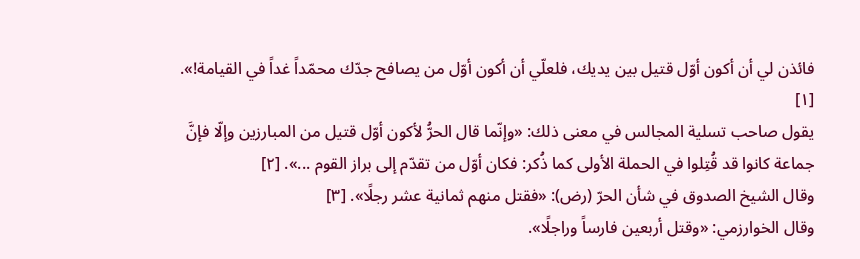فائذن لي أن أكون أوّل قتيل بين يديك، فلعلّي أن أكون أوّل من يصافح جدّك محمّداً غداً في القيامة!». [١]
يقول صاحب تسلية المجالس في معنى ذلك: «وإنّما قال الحرُّ لأكون أوّل قتيل من المبارزين وإلّا فإنَّ جماعة كانوا قد قُتِلوا في الحملة الأولى كما ذُكر: فكان أوّل من تقدّم إلى براز القوم ...». [٢]
وقال الشيخ الصدوق في شأن الحرّ (رض): «فقتل منهم ثمانية عشر رجلًا». [٣]
وقال الخوارزمي: «وقتل أربعين فارساً وراجلًا».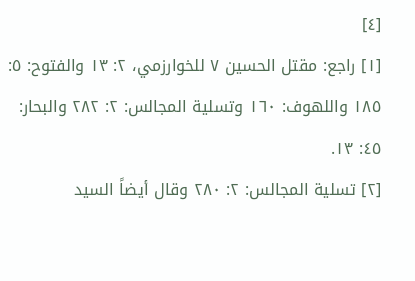[٤]
[١] راجع: مقتل الحسين ٧ للخوارزمي، ٢: ١٣ والفتوح: ٥: ١٨٥ واللهوف: ١٦٠ وتسلية المجالس: ٢: ٢٨٢ والبحار: ٤٥: ١٣.
[٢] تسلية المجالس: ٢: ٢٨٠ وقال أيضاً السيد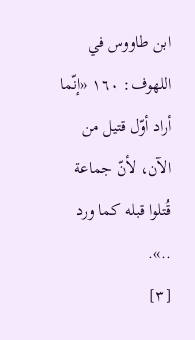ابن طاووس في اللهوف: ١٦٠ «إنّما أراد أوّل قتيل من الآن، لأنّ جماعة قُتلوا قبله كما ورد ..».
[٣]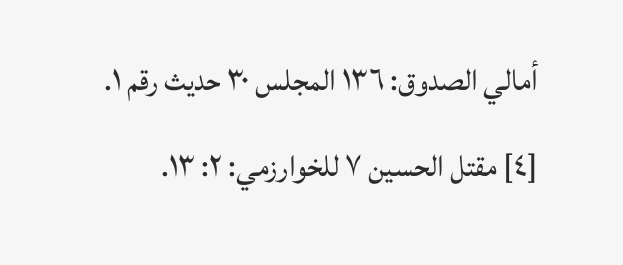أمالي الصدوق: ١٣٦ المجلس ٣٠ حديث رقم ١.
[٤] مقتل الحسين ٧ للخوارزمي: ٢: ١٣.